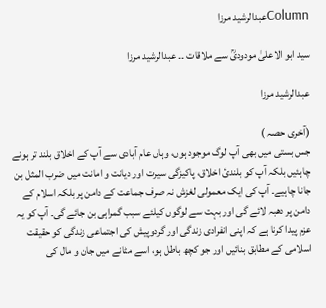Columnعبدالرشید مرزا

سید ابو الاعلیٰ مودودیؒ سے ملاقات ۔۔ عبدالرشید مرزا

عبدالرشید مرزا

(آخری حصہ )
جس بستی میں بھی آپ لوگ موجود ہوں، وہاں عام آبادی سے آپ کے اخلاق بلند تر ہونے چاہئیں بلکہ آپ کو بلندیٔ اخلاق، پاکیزگی سیرت اور دیانت و امانت میں ضرب المثل بن جانا چاہیے۔ آپ کی ایک معمولی لغزش نہ صرف جماعت کے دامن پر بلکہ اسلام کے دامن پر دھبہ لائے گی اور بہت سے لوگوں کیلئے سبب گمراہی بن جائے گی۔ آپ کو یہ عزم پیدا کرنا ہے کہ اپنی انفرادی زندگی اور گردوپیش کی اجتماعی زندگی کو حقیقت اسلامی کے مطابق بنائیں اور جو کچھ باطل ہو، اسے مٹانے میں جان و مال کی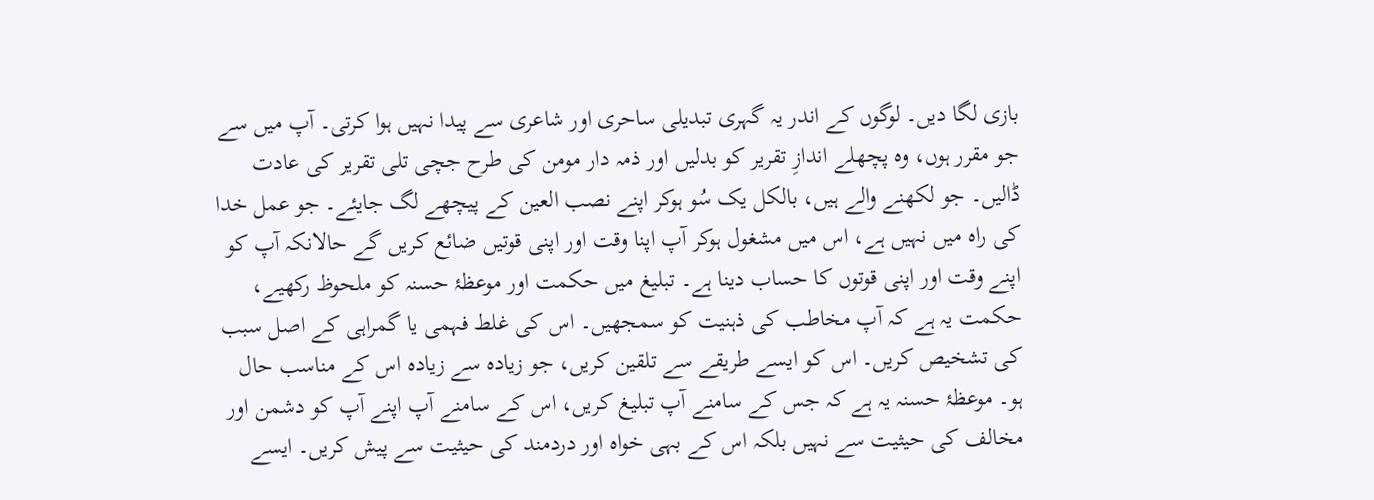بازی لگا دیں۔ لوگوں کے اندر یہ گہری تبدیلی ساحری اور شاعری سے پیدا نہیں ہوا کرتی۔ آپ میں سے جو مقرر ہوں، وہ پچھلے اندازِ تقریر کو بدلیں اور ذمہ دار مومن کی طرح جچی تلی تقریر کی عادت ڈالیں۔ جو لکھنے والے ہیں، بالکل یک سُو ہوکر اپنے نصب العین کے پیچھے لگ جایئے۔ جو عمل خدا کی راہ میں نہیں ہے، اس میں مشغول ہوکر آپ اپنا وقت اور اپنی قوتیں ضائع کریں گے حالانکہ آپ کو اپنے وقت اور اپنی قوتوں کا حساب دینا ہے۔ تبلیغ میں حکمت اور موعظۂ حسنہ کو ملحوظ رکھیے، حکمت یہ ہے کہ آپ مخاطب کی ذہنیت کو سمجھیں۔ اس کی غلط فہمی یا گمراہی کے اصل سبب کی تشخیص کریں۔ اس کو ایسے طریقے سے تلقین کریں، جو زیادہ سے زیادہ اس کے مناسب حال ہو۔ موعظۂ حسنہ یہ ہے کہ جس کے سامنے آپ تبلیغ کریں، اس کے سامنے آپ اپنے آپ کو دشمن اور مخالف کی حیثیت سے نہیں بلکہ اس کے بہی خواہ اور دردمند کی حیثیت سے پیش کریں۔ ایسے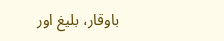باوقار، بلیغ اور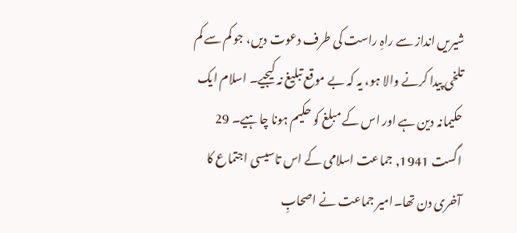شیریں انداز سے راہِ راست کی طرف دعوت دیں، جو کم سے کم تلخی پیدا کرنے والا ہو، یہ کہ بے موقع تبلیغ نہ کیجیے۔ اسلام ایک حکیمانہ دین ہے اور اس کے مبلغ کو حکیم ہونا چاہیے۔ 29 اگست 1941, جماعت اسلامی کے اس تاسیسی اجتماع کا
آخری دن تھا۔امیر جماعت نے اصحابِ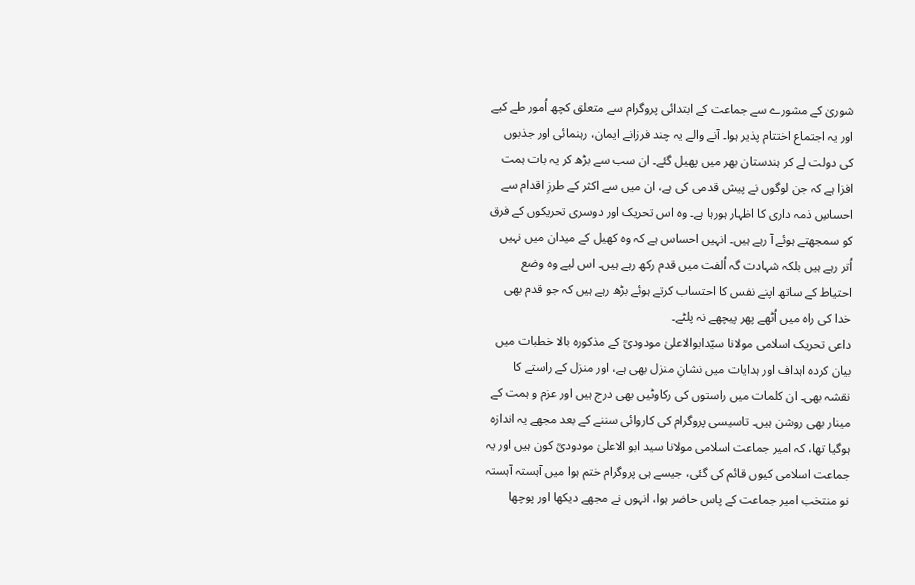شوریٰ کے مشورے سے جماعت کے ابتدائی پروگرام سے متعلق کچھ اُمور طے کیے اور یہ اجتماع اختتام پذیر ہوا۔ آنے والے یہ چند فرزانے ایمان، رہنمائی اور جذبوں کی دولت لے کر ہندستان بھر میں پھیل گئے۔ ان سب سے بڑھ کر یہ بات ہمت افزا ہے کہ جن لوگوں نے پیش قدمی کی ہے، ان میں سے اکثر کے طرزِ اقدام سے احساسِ ذمہ داری کا اظہار ہورہا ہے۔ وہ اس تحریک اور دوسری تحریکوں کے فرق کو سمجھتے ہوئے آ رہے ہیں۔ انہیں احساس ہے کہ وہ کھیل کے میدان میں نہیں اُتر رہے ہیں بلکہ شہادت گہ اُلفت میں قدم رکھ رہے ہیں۔ اس لیے وہ وضع احتیاط کے ساتھ اپنے نفس کا احتساب کرتے ہوئے بڑھ رہے ہیں کہ جو قدم بھی خدا کی راہ میں اُٹھے پھر پیچھے نہ پلٹے۔
داعی تحریک اسلامی مولانا سیّدابوالاعلیٰ مودودیؒ کے مذکورہ بالا خطبات میں بیان کردہ اہداف اور ہدایات میں نشانِ منزل بھی ہے، اور منزل کے راستے کا نقشہ بھی۔ ان کلمات میں راستوں کی رکاوٹیں بھی درج ہیں اور عزم و ہمت کے مینار بھی روشن ہیں۔ تاسیسی پروگرام کی کاروائی سننے کے بعد مجھے یہ اندازہ ہوگیا تھا، کہ امیر جماعت اسلامی مولانا سید ابو الاعلیٰ مودودیؒ کون ہیں اور یہ جماعت اسلامی کیوں قائم کی گئی، جیسے ہی پروگرام ختم ہوا میں آہستہ آہستہ نو منتخب امیر جماعت کے پاس حاضر ہوا، انہوں نے مجھے دیکھا اور پوچھا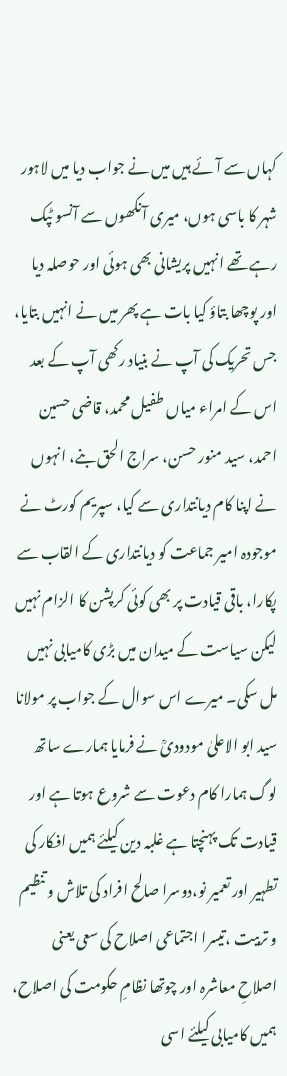کہاں سے آئے ہیں میں نے جواب دیا میں لاہور شہر کا باسی ہوں، میری آنکھوں سے آنسو ٹپک رہے تھے انہیں پریشانی بھی ہوئی اور حوصلہ دیا اور پوچھا بتاؤ کیا بات ہے پھر میں نے انہیں بتایا، جس تحریک کی آپ نے بنیاد رکھی آپ کے بعد اس کے امراء میاں طفیل محمد، قاضی حسین احمد، سید منور حسن، سراج الحق بنے، انہوں نے اپنا کام دیانتداری سے کیا، سپریم کورٹ نے موجودہ امیر جماعت کو دیانتداری کے القاب سے پکارا، باقی قیادت پر بھی کوئی کرپشن کا الزام نہیں لیکن سیاست کے میدان میں بڑی کامیابی نہیں مل سکی۔ میرے اس سوال کے جواب پر مولانا سید ابو الاعلیٰ مودودیؒ نے فرمایا ہمارے ساتھ لوگ ہمارا کام دعوت سے شروع ہوتا ہے اور قیادت تک پہنچتا ہے غلبہ دین کیلئے ہمیں افکار کی تطہیر اور تعمیر نو،دوسرا صالح افراد کی تلاش و تنظیم و تربیت ،تیسرا اجتماعی اصلاح کی سعی یعنی اصلاحِ معاشرہ اور چوتھا نظامِ حکومت کی اصلاح، ہمیں کامیابی کیلئے اسی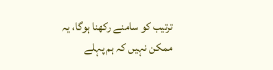ترتیب کو سامنے رکھنا ہوگا، یہ ممکن نہیں کہ ہم پہلے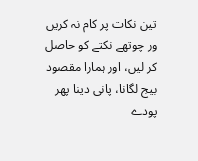تین نکات پر کام نہ کریں ور چوتھے نکتے کو حاصل کر لیں، اور ہمارا مقصود بیج لگانا، پانی دینا پھر پودے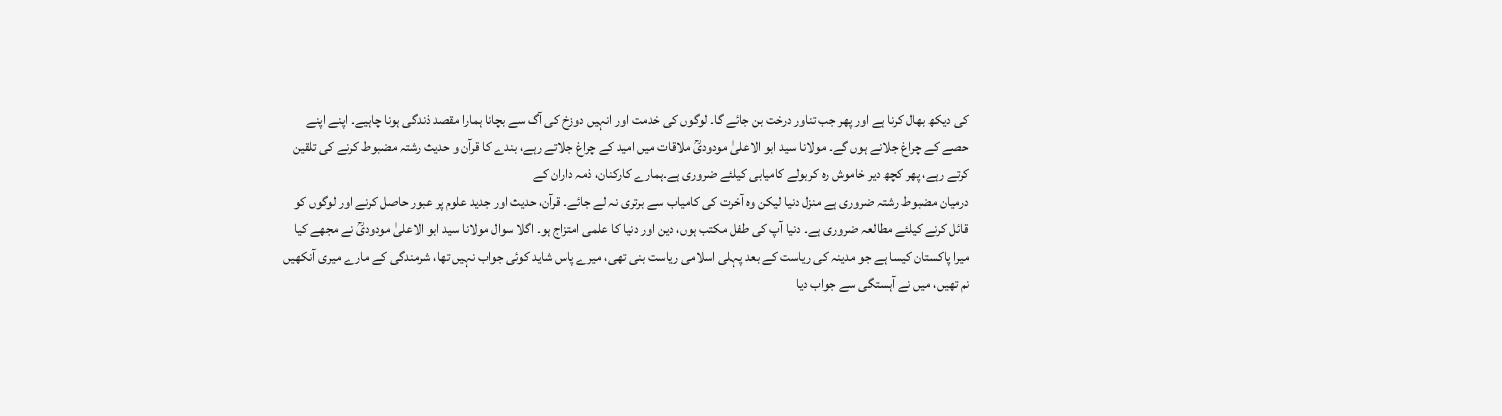کی دیکھ بھال کرنا ہے اور پھر جب تناور درخت بن جائے گا۔ لوگوں کی خدمت اور انہیں دوزخ کی آگ سے بچانا ہمارا مقصد ذندگی ہونا چاہیے۔ اپنے اپنے حصے کے چراغ جلانے ہوں گے۔ مولانا سید ابو الاعلیٰ مودودیؒ ملاقات میں امید کے چراغ جلاتے رہے، بندے کا قرآن و حدیث رشتہ مضبوط کرنے کی تلقین کرتے رہے، پھر کچھ دیر خاموش رہ کربولے کامیابی کیلئے ضروری ہے۔ہمارے کارکنان، ذمہ داران کے
درمیان مضبوط رشتہ ضروری ہے منزل دنیا لیکن وہ آخرت کی کامیاب سے برتری نہ لے جائے۔ قرآن، حدیث اور جدید علوم پر عبور حاصل کرنے اور لوگوں کو قائل کرنے کیلئے مطالعہ ضروری ہے۔ دنیا آپ کی طفل مکتب ہوں، دین اور دنیا کا علمی امتزاج ہو۔ اگلا سوال مولانا سید ابو الاعلیٰ مودودیؒ نے مجھے کیا میرا پاکستان کیسا ہے جو مدینہ کی ریاست کے بعد پہلی اسلامی ریاست بنی تھی، میرے پاس شاید کوئی جواب نہیں تھا، شرمندگی کے مارے میری آنکھیں نم تھیں، میں نے آہستگی سے جواب دیا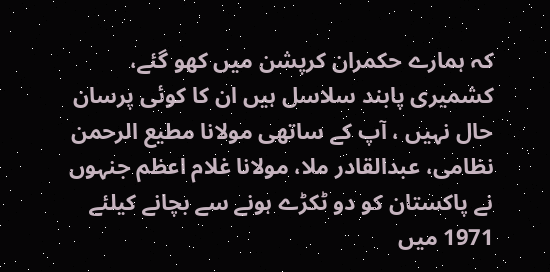کہ ہمارے حکمران کرپشن میں کھو گئے، کشمیری پابند سلاسل ہیں ان کا کوئی پرسان حال نہیں ، آپ کے ساتھی مولانا مطیع الرحمن نظامی، عبدالقادر ملا، مولانا غلام اعظم جنہوں نے پاکستان کو دو ٹکڑے ہونے سے بچانے کیلئے 1971 میں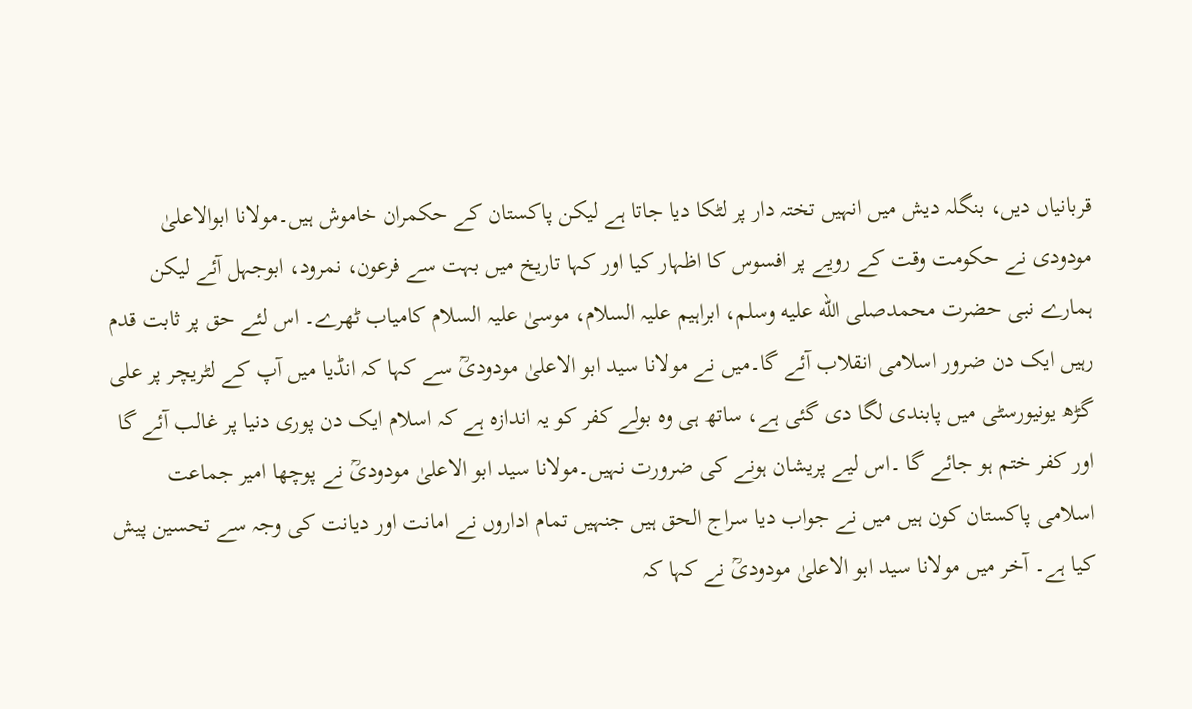قربانیاں دیں، بنگلہ دیش میں انہیں تختہ دار پر لٹکا دیا جاتا ہے لیکن پاکستان کے حکمران خاموش ہیں۔مولانا ابوالاعلیٰ مودودی نے حکومت وقت کے رویے پر افسوس کا اظہار کیا اور کہا تاریخ میں بہت سے فرعون، نمرود، ابوجہل آئے لیکن ہمارے نبی حضرت محمدصلى الله عليه وسلم، ابراہیم علیہ السلام، موسیٰ علیہ السلام کامیاب ٹھرے۔ اس لئے حق پر ثابت قدم رہیں ایک دن ضرور اسلامی انقلاب آئے گا۔میں نے مولانا سید ابو الاعلیٰ مودودیؒ سے کہا کہ انڈیا میں آپ کے لٹریچر پر علی گڑھ یونیورسٹی میں پابندی لگا دی گئی ہے، ساتھ ہی وہ بولے کفر کو یہ اندازہ ہے کہ اسلام ایک دن پوری دنیا پر غالب آئے گا اور کفر ختم ہو جائے گا ۔اس لیے پریشان ہونے کی ضرورت نہیں۔مولانا سید ابو الاعلیٰ مودودیؒ نے پوچھا امیر جماعت اسلامی پاکستان کون ہیں میں نے جواب دیا سراج الحق ہیں جنہیں تمام اداروں نے امانت اور دیانت کی وجہ سے تحسین پیش کیا ہے۔ آخر میں مولانا سید ابو الاعلیٰ مودودیؒ نے کہا کہ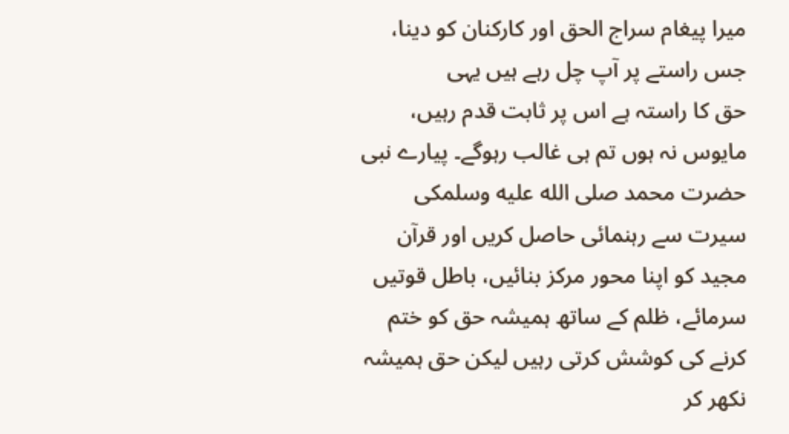میرا پیغام سراج الحق اور کارکنان کو دینا، جس راستے پر آپ چل رہے ہیں یہی
حق کا راستہ ہے اس پر ثابت قدم رہیں، مایوس نہ ہوں تم ہی غالب رہوگے۔ پیارے نبی حضرت محمد صلى الله عليه وسلمکی سیرت سے رہنمائی حاصل کریں اور قرآن مجید کو اپنا محور مرکز بنائیں، باطل قوتیں سرمائے، ظلم کے ساتھ ہمیشہ حق کو ختم کرنے کی کوشش کرتی رہیں لیکن حق ہمیشہ نکھر کر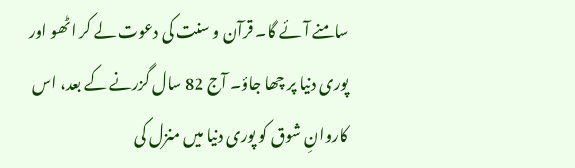سامنے آئے گا۔ قرآن و سنت کی دعوت لے کر اٹھو اور پوری دنیا پر چھا جاؤ۔ آج 82 سال گزرنے کے بعد، اس کاروانِ شوق کو پوری دنیا میں منزل کی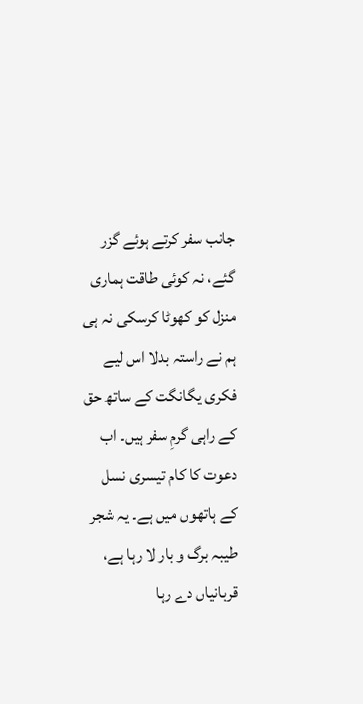جانب سفر کرتے ہوئے گزر گئے، نہ کوئی طاقت ہماری منزل کو کھوٹا کرسکی نہ ہی ہم نے راستہ بدلا اس لیے فکری یگانگت کے ساتھ حق کے راہی گرمِ سفر ہیں۔ اب دعوت کا کام تیسری نسل کے ہاتھوں میں ہے۔ یہ شجر طیبہ برگ و بار لا رہا ہے، قربانیاں دے رہا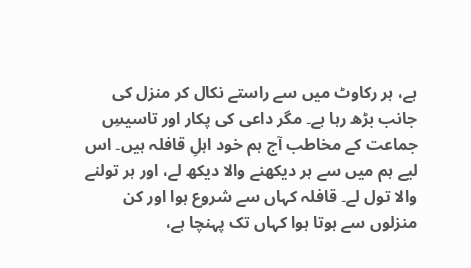ہے، ہر رکاوٹ میں سے راستے نکال کر منزل کی جانب بڑھ رہا ہے۔ مگر داعی کی پکار اور تاسیسِ جماعت کے مخاطب آج ہم خود اہلِ قافلہ ہیں۔ اس لیے ہم میں سے ہر دیکھنے والا دیکھ لے، اور ہر تولنے والا تول لے۔ قافلہ کہاں سے شروع ہوا اور کن منزلوں سے ہوتا ہوا کہاں تک پہنچا ہے،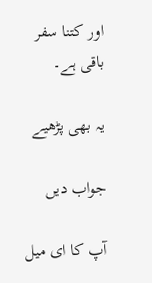اور کتنا سفر باقی ہے۔

یہ بھی پڑھیے

جواب دیں

آپ کا ای میل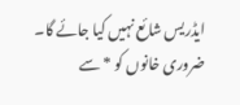ایڈریس شائع نہیں کیا جائے گا۔ ضروری خانوں کو * سے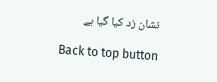نشان زد کیا گیا ہے

Back to top button